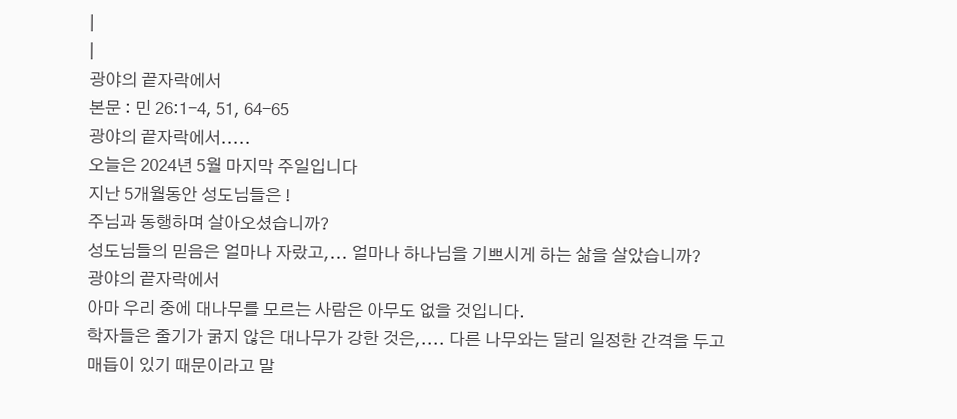|
|
광야의 끝자락에서
본문 : 민 26:1-4, 51, 64-65
광야의 끝자락에서.....
오늘은 2024년 5월 마지막 주일입니다
지난 5개월동안 성도님들은 !
주님과 동행하며 살아오셨습니까?
성도님들의 믿음은 얼마나 자랐고,... 얼마나 하나님을 기쁘시게 하는 삶을 살았습니까?
광야의 끝자락에서
아마 우리 중에 대나무를 모르는 사람은 아무도 없을 것입니다.
학자들은 줄기가 굵지 않은 대나무가 강한 것은,.... 다른 나무와는 달리 일정한 간격을 두고 매듭이 있기 때문이라고 말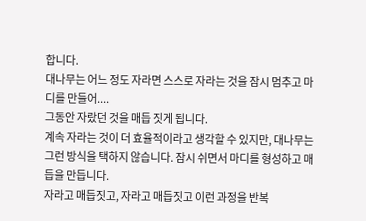합니다.
대나무는 어느 정도 자라면 스스로 자라는 것을 잠시 멈추고 마디를 만들어....
그동안 자랐던 것을 매듭 짓게 됩니다.
계속 자라는 것이 더 효율적이라고 생각할 수 있지만, 대나무는 그런 방식을 택하지 않습니다. 잠시 쉬면서 마디를 형성하고 매듭을 만듭니다.
자라고 매듭짓고, 자라고 매듭짓고 이런 과정을 반복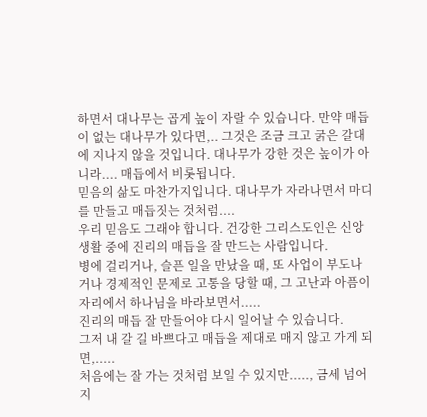하면서 대나무는 곱게 높이 자랄 수 있습니다. 만약 매듭이 없는 대나무가 있다면,.. 그것은 조금 크고 굵은 갈대에 지나지 않을 것입니다. 대나무가 강한 것은 높이가 아니라.... 매듭에서 비롯됩니다.
믿음의 삶도 마찬가지입니다. 대나무가 자라나면서 마디를 만들고 매듭짓는 것처럼....
우리 믿음도 그래야 합니다. 건강한 그리스도인은 신앙생활 중에 진리의 매듭을 잘 만드는 사람입니다.
병에 걸리거나, 슬픈 일을 만났을 때, 또 사업이 부도나거나 경제적인 문제로 고통을 당할 때, 그 고난과 아픔이 자리에서 하나님을 바라보면서.....
진리의 매듭 잘 만들어야 다시 일어날 수 있습니다.
그저 내 갈 길 바쁘다고 매듭을 제대로 매지 않고 가게 되면,.....
처음에는 잘 가는 것처럼 보일 수 있지만....., 금세 넘어지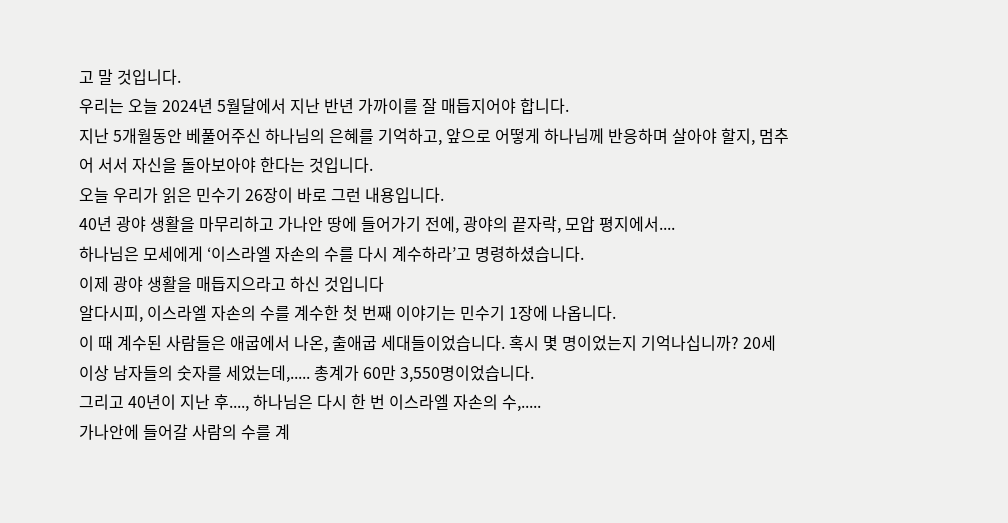고 말 것입니다.
우리는 오늘 2024년 5월달에서 지난 반년 가까이를 잘 매듭지어야 합니다.
지난 5개월동안 베풀어주신 하나님의 은혜를 기억하고, 앞으로 어떻게 하나님께 반응하며 살아야 할지, 멈추어 서서 자신을 돌아보아야 한다는 것입니다.
오늘 우리가 읽은 민수기 26장이 바로 그런 내용입니다.
40년 광야 생활을 마무리하고 가나안 땅에 들어가기 전에, 광야의 끝자락, 모압 평지에서....
하나님은 모세에게 ‘이스라엘 자손의 수를 다시 계수하라’고 명령하셨습니다.
이제 광야 생활을 매듭지으라고 하신 것입니다
알다시피, 이스라엘 자손의 수를 계수한 첫 번째 이야기는 민수기 1장에 나옵니다.
이 때 계수된 사람들은 애굽에서 나온, 출애굽 세대들이었습니다. 혹시 몇 명이었는지 기억나십니까? 20세 이상 남자들의 숫자를 세었는데,..... 총계가 60만 3,550명이었습니다.
그리고 40년이 지난 후...., 하나님은 다시 한 번 이스라엘 자손의 수,.....
가나안에 들어갈 사람의 수를 계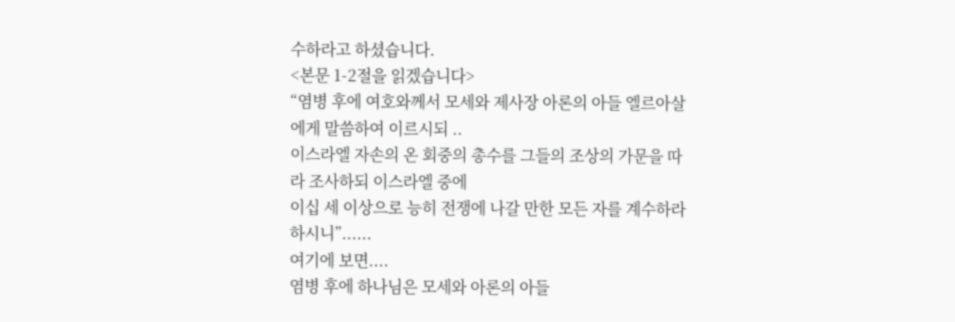수하라고 하셨습니다.
<본문 1-2절을 읽겠습니다>
“염병 후에 여호와께서 모세와 제사장 아론의 아들 엘르아살에게 말씀하여 이르시되 ..
이스라엘 자손의 온 회중의 총수를 그들의 조상의 가문을 따라 조사하되 이스라엘 중에
이십 세 이상으로 능히 전쟁에 나갈 만한 모든 자를 계수하라 하시니”......
여기에 보면....
염병 후에 하나님은 모세와 아론의 아들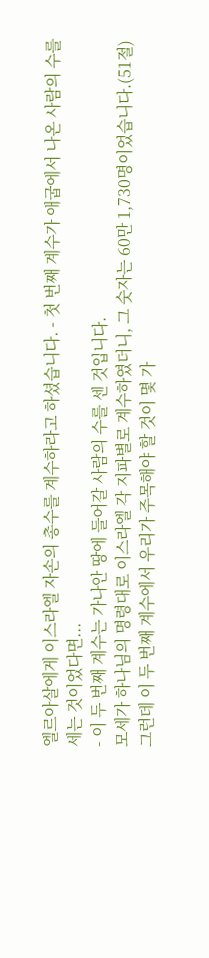엘르아살에게 이스라엘 자손의 총수를 계수하라고 하셨습니다. - 첫 번째 계수가 애굽에서 나온 사람의 수를 세는 것이었다면...
- 이 두 번째 계수는 가나안 땅에 들어갈 사람의 수를 센 것입니다.
모세가 하나님의 명령대로 이스라엘 각 지파별로 계수하였더니, 그 숫자는 60만 1,730명이었습니다.(51절)
그런데 이 두 번째 계수에서 우리가 주목해야 할 것이 몇 가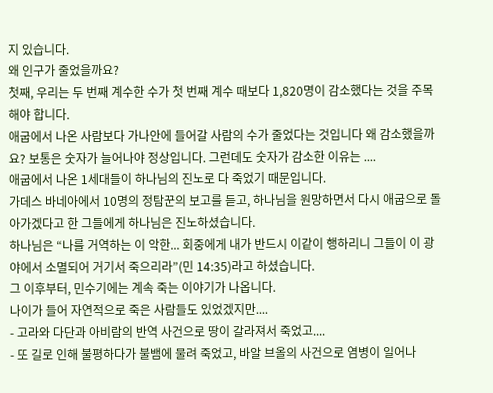지 있습니다.
왜 인구가 줄었을까요?
첫째, 우리는 두 번째 계수한 수가 첫 번째 계수 때보다 1,820명이 감소했다는 것을 주목해야 합니다.
애굽에서 나온 사람보다 가나안에 들어갈 사람의 수가 줄었다는 것입니다 왜 감소했을까요? 보통은 숫자가 늘어나야 정상입니다. 그런데도 숫자가 감소한 이유는 ....
애굽에서 나온 1세대들이 하나님의 진노로 다 죽었기 때문입니다.
가데스 바네아에서 10명의 정탐꾼의 보고를 듣고, 하나님을 원망하면서 다시 애굽으로 돌아가겠다고 한 그들에게 하나님은 진노하셨습니다.
하나님은 “나를 거역하는 이 악한... 회중에게 내가 반드시 이같이 행하리니 그들이 이 광야에서 소멸되어 거기서 죽으리라”(민 14:35)라고 하셨습니다.
그 이후부터, 민수기에는 계속 죽는 이야기가 나옵니다.
나이가 들어 자연적으로 죽은 사람들도 있었겠지만....
- 고라와 다단과 아비람의 반역 사건으로 땅이 갈라져서 죽었고....
- 또 길로 인해 불평하다가 불뱀에 물려 죽었고, 바알 브올의 사건으로 염병이 일어나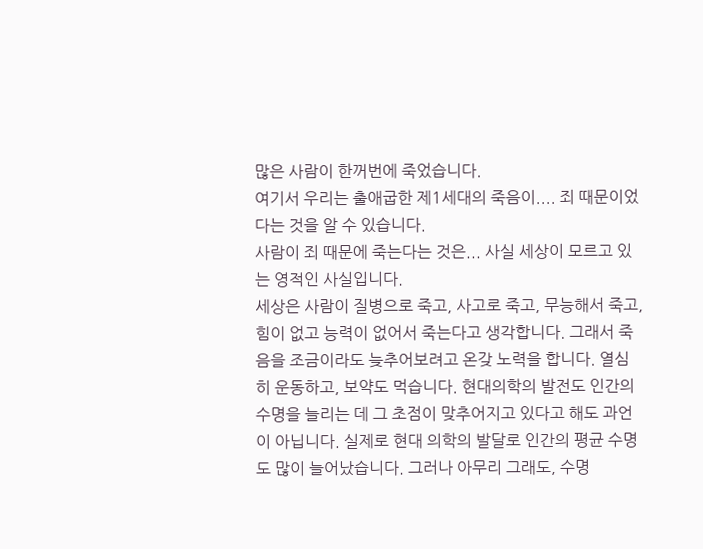많은 사람이 한꺼번에 죽었습니다.
여기서 우리는 출애굽한 제1세대의 죽음이.... 죄 때문이었다는 것을 알 수 있습니다.
사람이 죄 때문에 죽는다는 것은... 사실 세상이 모르고 있는 영적인 사실입니다.
세상은 사람이 질병으로 죽고, 사고로 죽고, 무능해서 죽고, 힘이 없고 능력이 없어서 죽는다고 생각합니다. 그래서 죽음을 조금이라도 늦추어보려고 온갖 노력을 합니다. 열심히 운동하고, 보약도 먹습니다. 현대의학의 발전도 인간의 수명을 늘리는 데 그 초점이 맞추어지고 있다고 해도 과언이 아닙니다. 실제로 현대 의학의 발달로 인간의 평균 수명도 많이 늘어났습니다. 그러나 아무리 그래도, 수명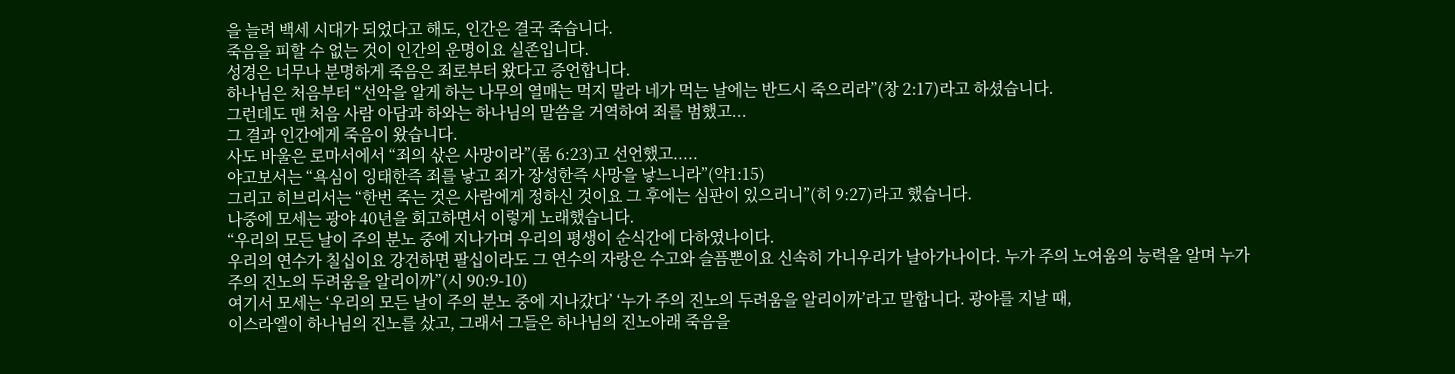을 늘려 백세 시대가 되었다고 해도, 인간은 결국 죽습니다.
죽음을 피할 수 없는 것이 인간의 운명이요 실존입니다.
성경은 너무나 분명하게 죽음은 죄로부터 왔다고 증언합니다.
하나님은 처음부터 “선악을 알게 하는 나무의 열매는 먹지 말라 네가 먹는 날에는 반드시 죽으리라”(창 2:17)라고 하셨습니다.
그런데도 맨 처음 사람 아담과 하와는 하나님의 말씀을 거역하여 죄를 범했고...
그 결과 인간에게 죽음이 왔습니다.
사도 바울은 로마서에서 “죄의 삯은 사망이라”(롬 6:23)고 선언했고.....
야고보서는 “욕심이 잉태한즉 죄를 낳고 죄가 장성한즉 사망을 낳느니라”(약1:15)
그리고 히브리서는 “한번 죽는 것은 사람에게 정하신 것이요 그 후에는 심판이 있으리니”(히 9:27)라고 했습니다.
나중에 모세는 광야 40년을 회고하면서 이렇게 노래했습니다.
“우리의 모든 날이 주의 분노 중에 지나가며 우리의 평생이 순식간에 다하였나이다.
우리의 연수가 칠십이요 강건하면 팔십이라도 그 연수의 자랑은 수고와 슬픔뿐이요 신속히 가니우리가 날아가나이다. 누가 주의 노여움의 능력을 알며 누가 주의 진노의 두려움을 알리이까”(시 90:9-10)
여기서 모세는 ‘우리의 모든 날이 주의 분노 중에 지나갔다’ ‘누가 주의 진노의 두려움을 알리이까’라고 말합니다. 광야를 지날 때,
이스라엘이 하나님의 진노를 샀고, 그래서 그들은 하나님의 진노아래 죽음을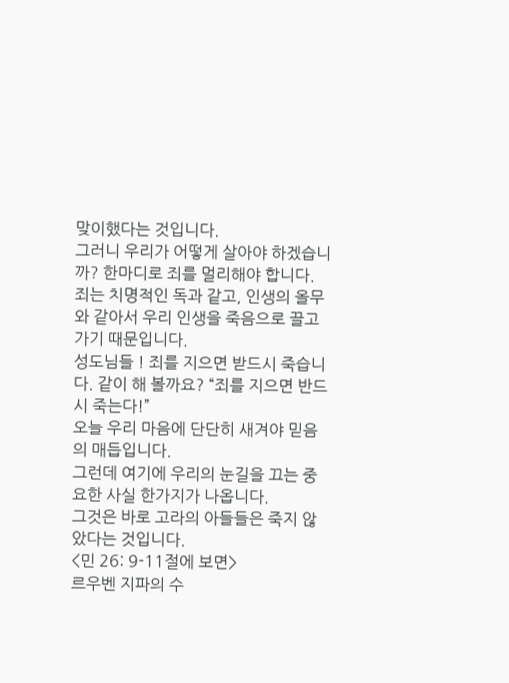맞이했다는 것입니다.
그러니 우리가 어떻게 살아야 하겠습니까? 한마디로 죄를 멀리해야 합니다.
죄는 치명적인 독과 같고, 인생의 올무와 같아서 우리 인생을 죽음으로 끌고 가기 때문입니다.
성도님들 ! 죄를 지으면 받드시 죽습니다. 같이 해 볼까요? “죄를 지으면 반드시 죽는다!”
오늘 우리 마음에 단단히 새겨야 믿음의 매듭입니다.
그런데 여기에 우리의 눈길을 끄는 중요한 사실 한가지가 나옵니다.
그것은 바로 고라의 아들들은 죽지 않았다는 것입니다.
<민 26: 9-11절에 보면>
르우벤 지파의 수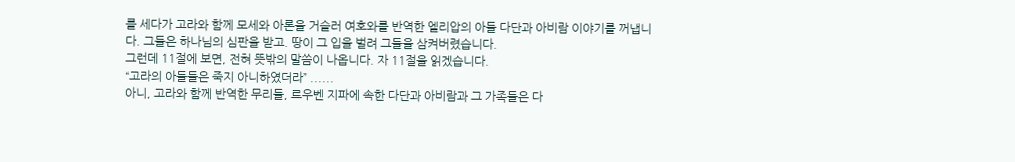를 세다가 고라와 함께 모세와 아론을 거슬러 여호와를 반역한 엘리압의 아들 다단과 아비람 이야기를 꺼냅니다. 그들은 하나님의 심판을 받고. 땅이 그 입을 벌려 그들을 삼켜버렸습니다.
그런데 11절에 보면, 전혀 뜻밖의 말씀이 나옵니다. 자 11절을 읽겠습니다.
“고라의 아들들은 죽지 아니하였더라” ......
아니, 고라와 함께 반역한 무리들, 르우벤 지파에 속한 다단과 아비람과 그 가족들은 다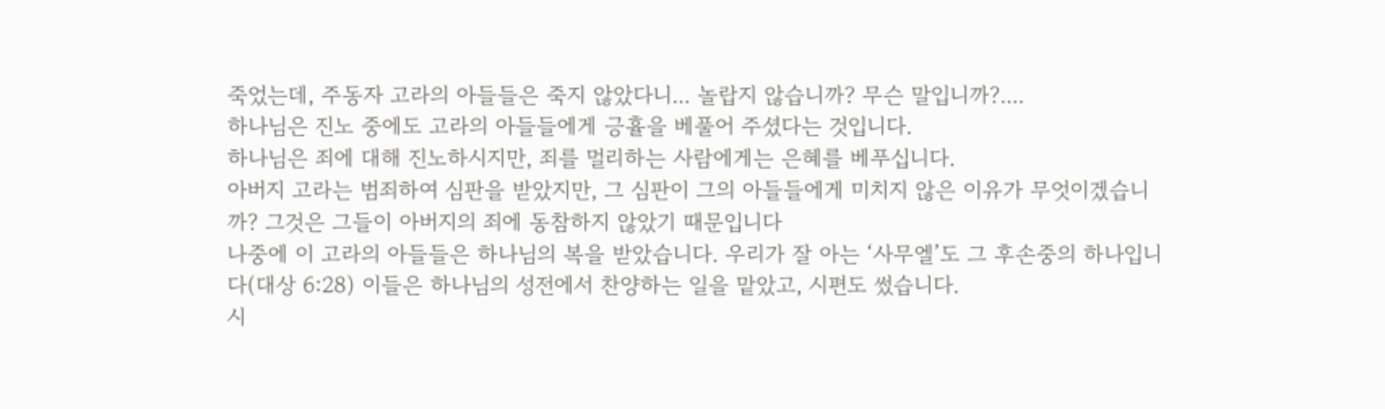죽었는데, 주동자 고라의 아들들은 죽지 않았다니... 놀랍지 않습니까? 무슨 말입니까?....
하나님은 진노 중에도 고라의 아들들에게 긍휼을 베풀어 주셨다는 것입니다.
하나님은 죄에 대해 진노하시지만, 죄를 멀리하는 사람에게는 은혜를 베푸십니다.
아버지 고라는 범죄하여 심판을 받았지만, 그 심판이 그의 아들들에게 미치지 않은 이유가 무엇이겠습니까? 그것은 그들이 아버지의 죄에 동참하지 않았기 때문입니다
나중에 이 고라의 아들들은 하나님의 복을 받았습니다. 우리가 잘 아는 ‘사무엘’도 그 후손중의 하나입니다(대상 6:28) 이들은 하나님의 성전에서 찬양하는 일을 맡았고, 시편도 썼습니다.
시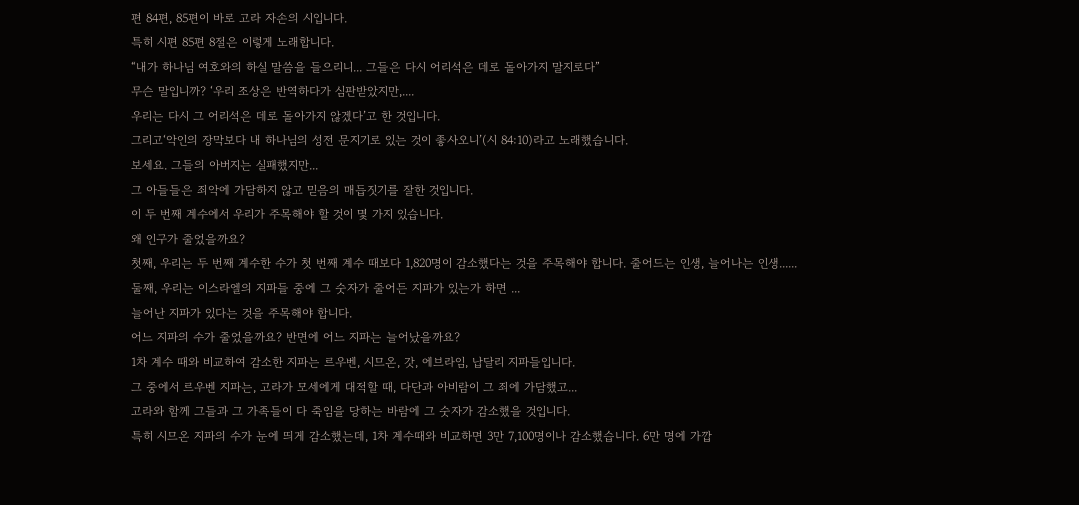편 84편, 85편이 바로 고라 자손의 시입니다.
특히 시편 85편 8절은 이렇게 노래합니다.
“내가 하나님 여호와의 하실 말씀을 들으리니... 그들은 다시 어리석은 데로 돌아가지 말지로다”
무슨 말입니까? ‘우리 조상은 반역하다가 심판받았지만,....
우리는 다시 그 어리석은 데로 돌아가지 않겠다’고 한 것입니다.
그리고‘악인의 장막보다 내 하나님의 성전 문지기로 있는 것이 좋사오니’(시 84:10)라고 노래했습니다.
보세요. 그들의 아버지는 실패했지만...
그 아들들은 죄악에 가담하지 않고 믿음의 매듭짓기를 잘한 것입니다.
이 두 번째 계수에서 우리가 주목해야 할 것이 몇 가지 있습니다.
왜 인구가 줄었을까요?
첫째, 우리는 두 번째 계수한 수가 첫 번째 계수 때보다 1,820명이 감소했다는 것을 주목해야 합니다. 줄어드는 인생, 늘어나는 인생......
둘째, 우리는 이스라엘의 지파들 중에 그 숫자가 줄어든 지파가 있는가 하면 ...
늘어난 지파가 있다는 것을 주목해야 합니다.
어느 지파의 수가 줄었을까요? 반면에 어느 지파는 늘어났을까요?
1차 계수 때와 비교하여 감소한 지파는 르우벤, 시므온, 갓, 에브라임, 납달리 지파들입니다.
그 중에서 르우벤 지파는, 고라가 모세에게 대적할 때, 다단과 아비람이 그 죄에 가담했고...
고라와 함께 그들과 그 가족들이 다 죽임을 당하는 바람에 그 숫자가 감소했을 것입니다.
특히 시므온 지파의 수가 눈에 띄게 감소했는데, 1차 계수때와 비교하면 3만 7,100명이나 감소했습니다. 6만 명에 가깝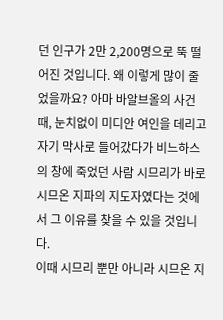던 인구가 2만 2,200명으로 뚝 떨어진 것입니다. 왜 이렇게 많이 줄었을까요? 아마 바알브올의 사건 때, 눈치없이 미디안 여인을 데리고 자기 막사로 들어갔다가 비느하스의 창에 죽었던 사람 시므리가 바로 시므온 지파의 지도자였다는 것에서 그 이유를 찾을 수 있을 것입니다.
이때 시므리 뿐만 아니라 시므온 지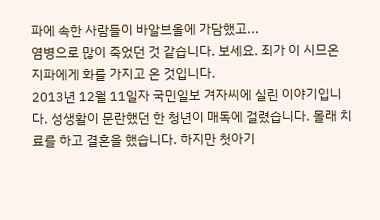파에 속한 사람들이 바알브올에 가담했고...
염병으로 많이 죽었던 것 같습니다. 보세요. 죄가 이 시므온 지파에게 화를 가지고 온 것입니다.
2013년 12월 11일자 국민일보 겨자씨에 실린 이야기입니다. 성생활이 문란했던 한 청년이 매독에 걸렸습니다. 몰래 치료를 하고 결혼을 했습니다. 하지만 첫아기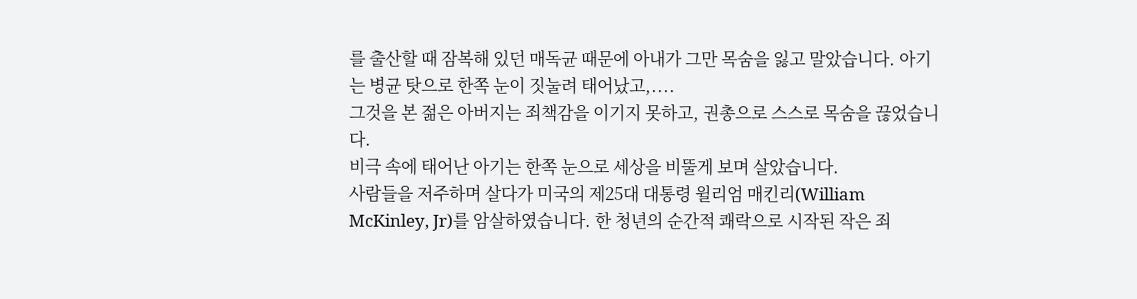를 출산할 때 잠복해 있던 매독균 때문에 아내가 그만 목숨을 잃고 말았습니다. 아기는 병균 탓으로 한쪽 눈이 짓눌려 태어났고,....
그것을 본 젊은 아버지는 죄책감을 이기지 못하고, 권총으로 스스로 목숨을 끊었습니다.
비극 속에 태어난 아기는 한쪽 눈으로 세상을 비뚤게 보며 살았습니다.
사람들을 저주하며 살다가 미국의 제25대 대통령 윌리엄 매킨리(William McKinley, Jr)를 암살하였습니다. 한 청년의 순간적 쾌락으로 시작된 작은 죄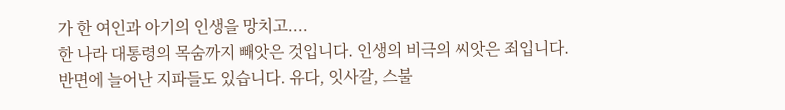가 한 여인과 아기의 인생을 망치고....
한 나라 대통령의 목숨까지 빼앗은 것입니다. 인생의 비극의 씨앗은 죄입니다.
반면에 늘어난 지파들도 있습니다. 유다, 잇사갈, 스불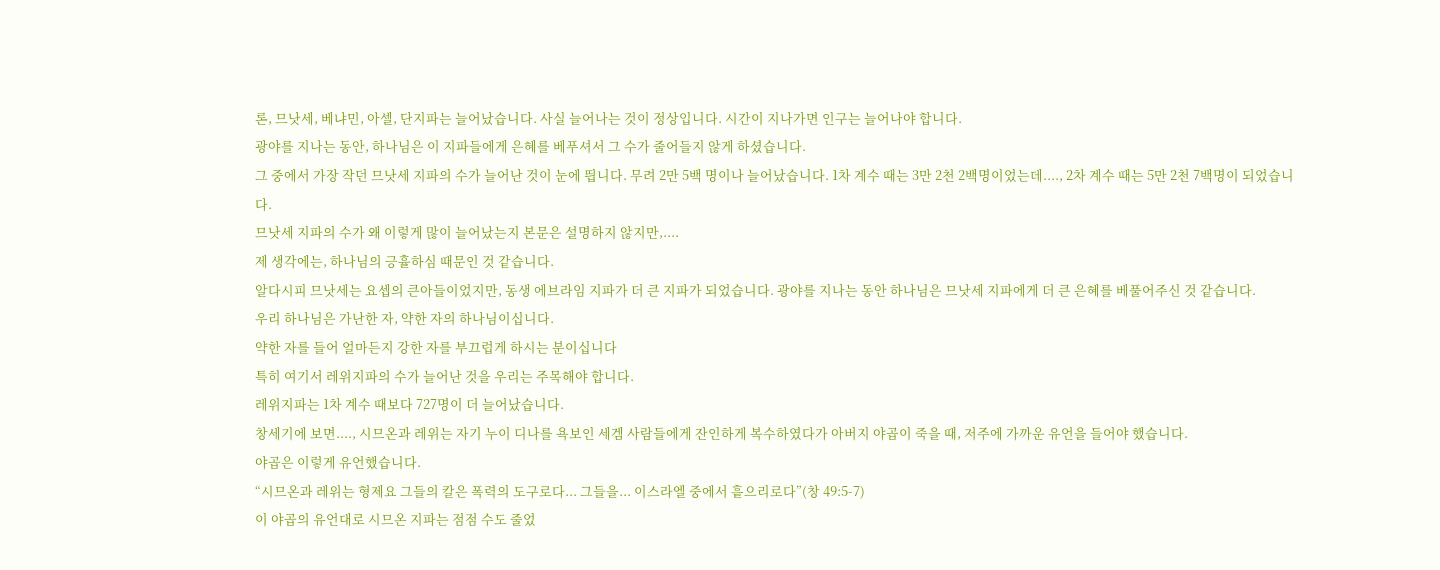론, 므낫세, 베냐민, 아셀, 단지파는 늘어났습니다. 사실 늘어나는 것이 정상입니다. 시간이 지나가면 인구는 늘어나야 합니다.
광야를 지나는 동안, 하나님은 이 지파들에게 은혜를 베푸셔서 그 수가 줄어들지 않게 하셨습니다.
그 중에서 가장 작던 므낫세 지파의 수가 늘어난 것이 눈에 띕니다. 무려 2만 5백 명이나 늘어났습니다. 1차 계수 때는 3만 2천 2백명이었는데...., 2차 계수 때는 5만 2천 7백명이 되었습니다.
므낫세 지파의 수가 왜 이렇게 많이 늘어났는지 본문은 설명하지 않지만,....
제 생각에는, 하나님의 긍휼하심 때문인 것 같습니다.
알다시피 므낫세는 요셉의 큰아들이었지만, 동생 에브라임 지파가 더 큰 지파가 되었습니다. 광야를 지나는 동안 하나님은 므낫세 지파에게 더 큰 은혜를 베풀어주신 것 같습니다.
우리 하나님은 가난한 자, 약한 자의 하나님이십니다.
약한 자를 들어 얼마든지 강한 자를 부끄럽게 하시는 분이십니다
특히 여기서 레위지파의 수가 늘어난 것을 우리는 주목해야 합니다.
레위지파는 1차 계수 때보다 727명이 더 늘어났습니다.
창세기에 보면...., 시므온과 레위는 자기 누이 디나를 욕보인 세겜 사람들에게 잔인하게 복수하였다가 아버지 야곱이 죽을 때, 저주에 가까운 유언을 들어야 했습니다.
야곱은 이렇게 유언했습니다.
“시므온과 레위는 형제요 그들의 칼은 폭력의 도구로다... 그들을... 이스라엘 중에서 흩으리로다”(창 49:5-7)
이 야곱의 유언대로 시므온 지파는 점점 수도 줄었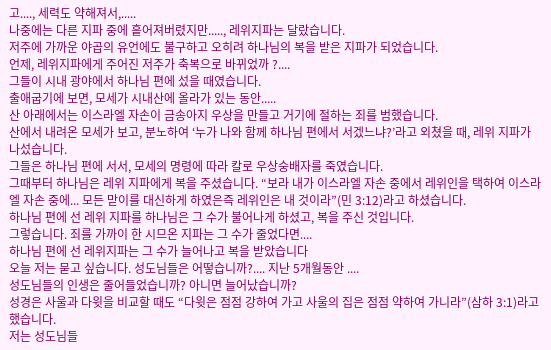고...., 세력도 약해져서,.....
나중에는 다른 지파 중에 흩어져버렸지만....., 레위지파는 달랐습니다.
저주에 가까운 야곱의 유언에도 불구하고 오히려 하나님의 복을 받은 지파가 되었습니다.
언제, 레위지파에게 주어진 저주가 축복으로 바뀌었까 ?....
그들이 시내 광야에서 하나님 편에 섰을 때였습니다.
출애굽기에 보면, 모세가 시내산에 올라가 있는 동안.....
산 아래에서는 이스라엘 자손이 금송아지 우상을 만들고 거기에 절하는 죄를 범했습니다.
산에서 내려온 모세가 보고, 분노하여 ‘누가 나와 함께 하나님 편에서 서겠느냐?’라고 외쳤을 때, 레위 지파가 나섰습니다.
그들은 하나님 편에 서서, 모세의 명령에 따라 칼로 우상숭배자를 죽였습니다.
그때부터 하나님은 레위 지파에게 복을 주셨습니다. “보라 내가 이스라엘 자손 중에서 레위인을 택하여 이스라엘 자손 중에... 모든 맏이를 대신하게 하였은즉 레위인은 내 것이라”(민 3:12)라고 하셨습니다.
하나님 편에 선 레위 지파를 하나님은 그 수가 불어나게 하셨고, 복을 주신 것입니다.
그렇습니다. 죄를 가까이 한 시므온 지파는 그 수가 줄었다면....
하나님 편에 선 레위지파는 그 수가 늘어나고 복을 받았습니다
오늘 저는 묻고 싶습니다. 성도님들은 어떻습니까?.... 지난 5개월동안 ....
성도님들의 인생은 줄어들었습니까? 아니면 늘어났습니까?
성경은 사울과 다윗을 비교할 때도 “다윗은 점점 강하여 가고 사울의 집은 점점 약하여 가니라”(삼하 3:1)라고 했습니다.
저는 성도님들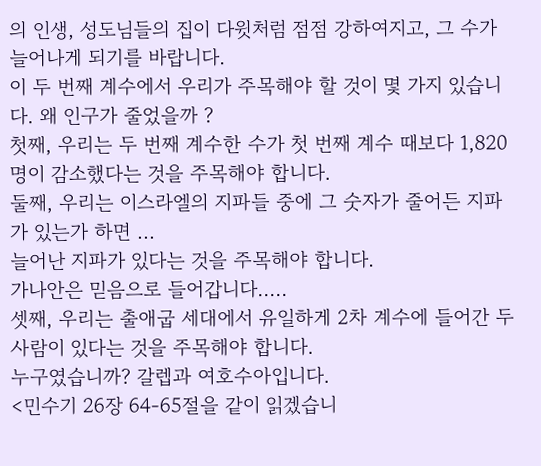의 인생, 성도님들의 집이 다윗처럼 점점 강하여지고, 그 수가 늘어나게 되기를 바랍니다.
이 두 번째 계수에서 우리가 주목해야 할 것이 몇 가지 있습니다. 왜 인구가 줄었을까 ?
첫째, 우리는 두 번째 계수한 수가 첫 번째 계수 때보다 1,820명이 감소했다는 것을 주목해야 합니다.
둘째, 우리는 이스라엘의 지파들 중에 그 숫자가 줄어든 지파가 있는가 하면 ...
늘어난 지파가 있다는 것을 주목해야 합니다.
가나안은 믿음으로 들어갑니다.....
셋째, 우리는 출애굽 세대에서 유일하게 2차 계수에 들어간 두 사람이 있다는 것을 주목해야 합니다.
누구였습니까? 갈렙과 여호수아입니다.
<민수기 26장 64-65절을 같이 읽겠습니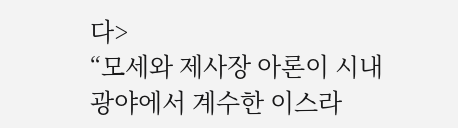다>
“모세와 제사장 아론이 시내 광야에서 계수한 이스라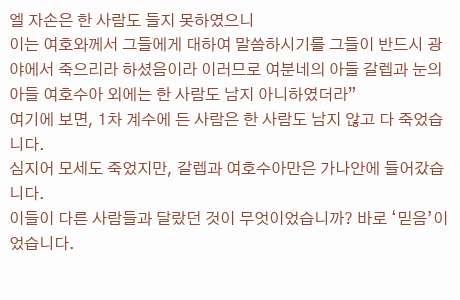엘 자손은 한 사람도 들지 못하였으니
이는 여호와께서 그들에게 대하여 말씀하시기를 그들이 반드시 광야에서 죽으리라 하셨음이라 이러므로 여분네의 아들 갈렙과 눈의 아들 여호수아 외에는 한 사람도 남지 아니하였더라”
여기에 보면, 1차 계수에 든 사람은 한 사람도 남지 않고 다 죽었습니다.
심지어 모세도 죽었지만, 갈렙과 여호수아만은 가나안에 들어갔습니다.
이들이 다른 사람들과 달랐던 것이 무엇이었습니까? 바로 ‘믿음’이었습니다.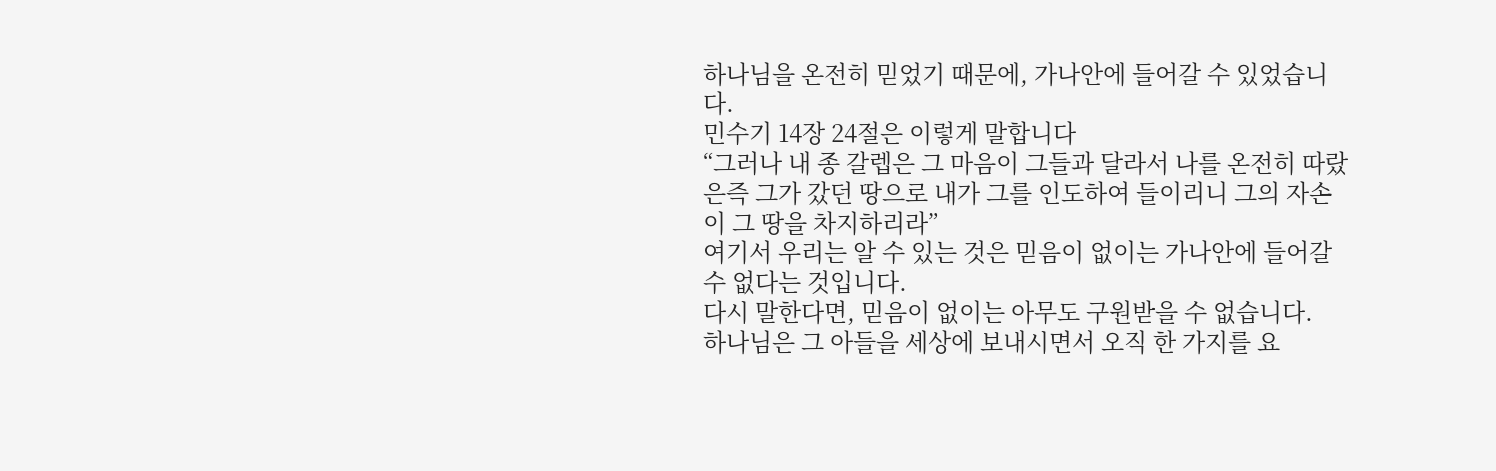하나님을 온전히 믿었기 때문에, 가나안에 들어갈 수 있었습니다.
민수기 14장 24절은 이렇게 말합니다
“그러나 내 종 갈렙은 그 마음이 그들과 달라서 나를 온전히 따랐은즉 그가 갔던 땅으로 내가 그를 인도하여 들이리니 그의 자손이 그 땅을 차지하리라”
여기서 우리는 알 수 있는 것은 믿음이 없이는 가나안에 들어갈 수 없다는 것입니다.
다시 말한다면, 믿음이 없이는 아무도 구원받을 수 없습니다.
하나님은 그 아들을 세상에 보내시면서 오직 한 가지를 요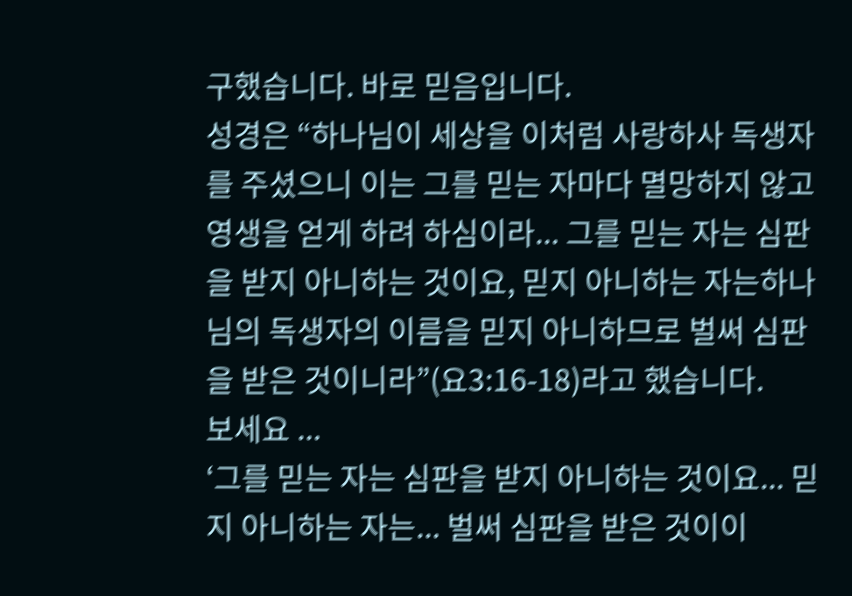구했습니다. 바로 믿음입니다.
성경은 “하나님이 세상을 이처럼 사랑하사 독생자를 주셨으니 이는 그를 믿는 자마다 멸망하지 않고영생을 얻게 하려 하심이라... 그를 믿는 자는 심판을 받지 아니하는 것이요, 믿지 아니하는 자는하나님의 독생자의 이름을 믿지 아니하므로 벌써 심판을 받은 것이니라”(요3:16-18)라고 했습니다.
보세요 ...
‘그를 믿는 자는 심판을 받지 아니하는 것이요... 믿지 아니하는 자는... 벌써 심판을 받은 것이이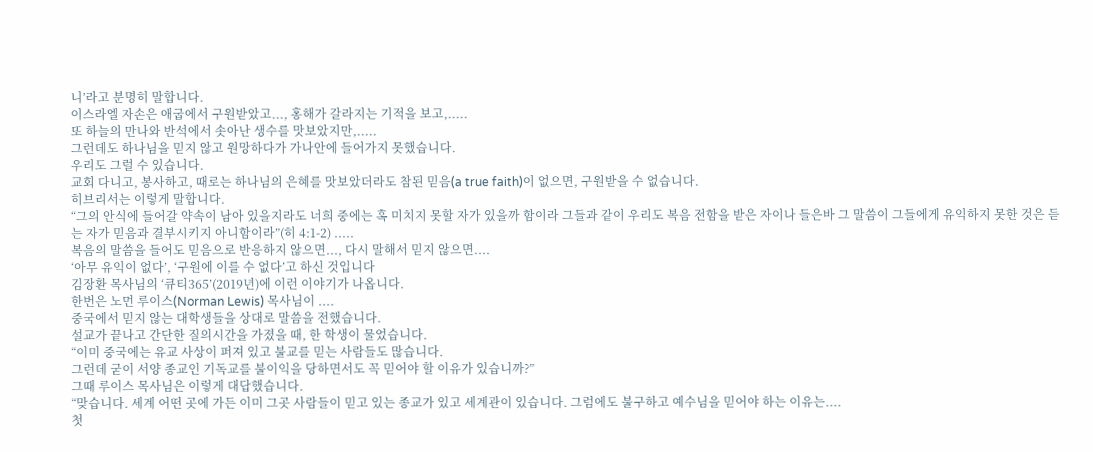니’라고 분명히 말합니다.
이스라엘 자손은 애굽에서 구원받았고..., 홍해가 갈라지는 기적을 보고,.....
또 하늘의 만나와 반석에서 솟아난 생수를 맛보았지만,.....
그런데도 하나님을 믿지 않고 원망하다가 가나안에 들어가지 못했습니다.
우리도 그럴 수 있습니다.
교회 다니고, 봉사하고, 때로는 하나님의 은혜를 맛보았더라도 참된 믿음(a true faith)이 없으면, 구원받을 수 없습니다.
히브리서는 이렇게 말합니다.
“그의 안식에 들어갈 약속이 남아 있을지라도 너희 중에는 혹 미치지 못할 자가 있을까 함이라 그들과 같이 우리도 복음 전함을 받은 자이나 들은바 그 말씀이 그들에게 유익하지 못한 것은 듣는 자가 믿음과 결부시키지 아니함이라”(히 4:1-2) .....
복음의 말씀을 들어도 믿음으로 반응하지 않으면..., 다시 말해서 믿지 않으면....
‘아무 유익이 없다’, ‘구원에 이를 수 없다’고 하신 것입니다
김장환 목사님의 ‘큐티365’(2019년)에 이런 이야기가 나옵니다.
한번은 노먼 루이스(Norman Lewis) 목사님이 ....
중국에서 믿지 않는 대학생들을 상대로 말씀을 전했습니다.
설교가 끝나고 간단한 질의시간을 가졌을 때, 한 학생이 물었습니다.
“이미 중국에는 유교 사상이 퍼져 있고 불교를 믿는 사람들도 많습니다.
그런데 굳이 서양 종교인 기독교를 불이익을 당하면서도 꼭 믿어야 할 이유가 있습니까?”
그때 루이스 목사님은 이렇게 대답했습니다.
“맞습니다. 세계 어떤 곳에 가든 이미 그곳 사람들이 믿고 있는 종교가 있고 세계관이 있습니다. 그럼에도 불구하고 예수님을 믿어야 하는 이유는....
첫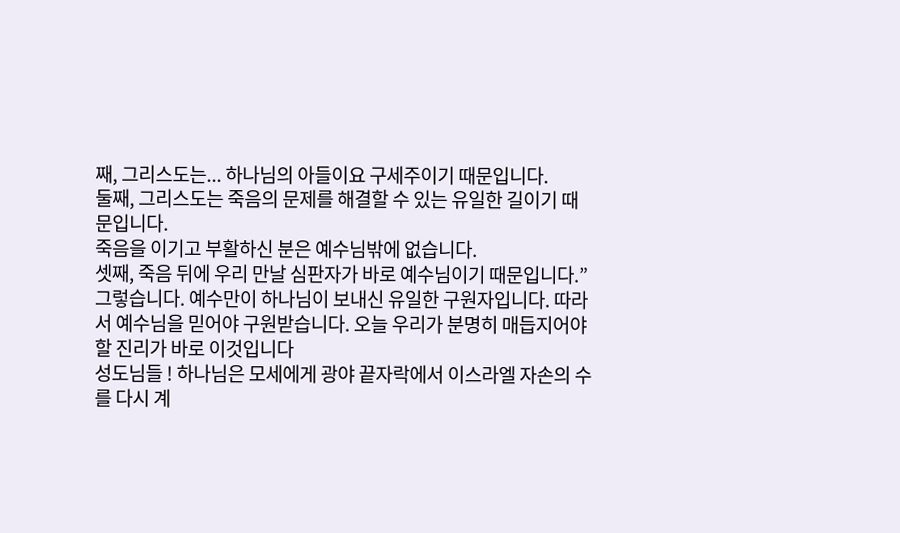째, 그리스도는... 하나님의 아들이요 구세주이기 때문입니다.
둘째, 그리스도는 죽음의 문제를 해결할 수 있는 유일한 길이기 때문입니다.
죽음을 이기고 부활하신 분은 예수님밖에 없습니다.
셋째, 죽음 뒤에 우리 만날 심판자가 바로 예수님이기 때문입니다.”
그렇습니다. 예수만이 하나님이 보내신 유일한 구원자입니다. 따라서 예수님을 믿어야 구원받습니다. 오늘 우리가 분명히 매듭지어야 할 진리가 바로 이것입니다
성도님들 ! 하나님은 모세에게 광야 끝자락에서 이스라엘 자손의 수를 다시 계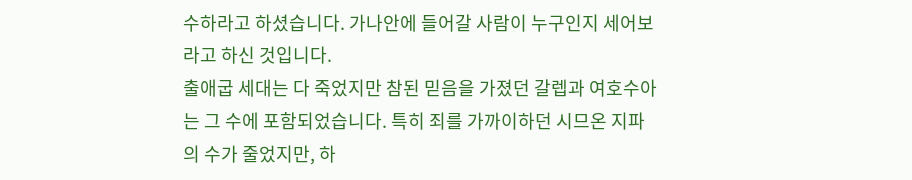수하라고 하셨습니다. 가나안에 들어갈 사람이 누구인지 세어보라고 하신 것입니다.
출애굽 세대는 다 죽었지만 참된 믿음을 가졌던 갈렙과 여호수아는 그 수에 포함되었습니다. 특히 죄를 가까이하던 시므온 지파의 수가 줄었지만, 하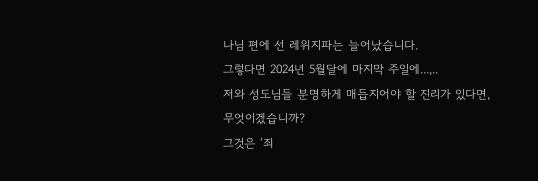나님 편에 선 레위지파는 늘어났습니다.
그렇다면 2024년 5월달에 마지막 주일에...,..
저와 성도님들 분명하게 매듭지어야 할 진리가 있다면, 무엇이겠습니까?
그것은 ‘죄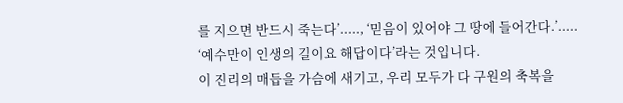를 지으면 반드시 죽는다’....., ‘믿음이 있어야 그 땅에 들어간다.’.....
‘예수만이 인생의 길이요 해답이다’라는 것입니다.
이 진리의 매듭을 가슴에 새기고, 우리 모두가 다 구원의 축복을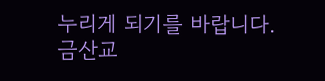누리게 되기를 바랍니다.
금산교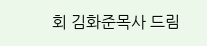회 김화준목사 드림